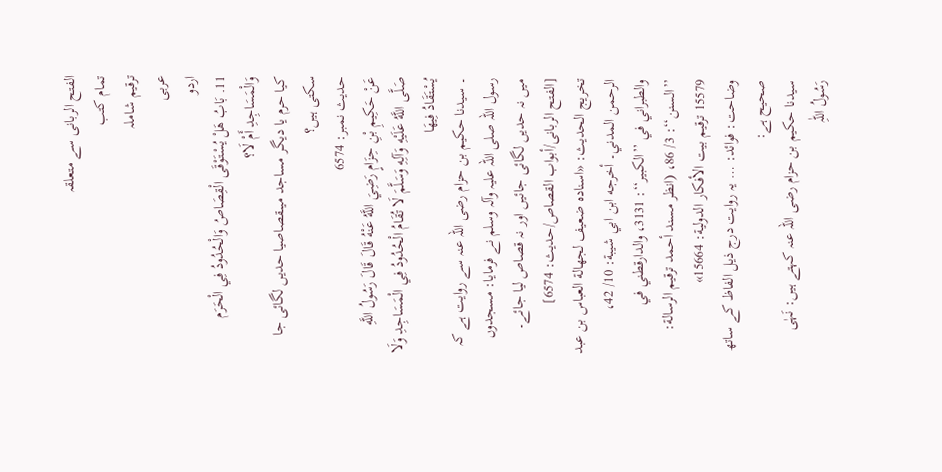الفتح الربانی سے متعلقہ
تمام کتب
ترقیم شاملہ
عربی
اردو
11. بَابُ هَلْ يُسْتَوْقَى الْقِصَاصُ وَالْحُدُودُ فِي الْحَرَم وَالْمَسَاجِدِ أَمْ لَا؟
کیا حرم یا دیگر مساجد میںقصاصیا حدیں لگائی جا سکتی ہیں؟
حدیث نمبر: 6574
عَنْ حَكِيمِ بْنِ حِزَامٍ رَضِيَ اللَّهُ عَنْهُ قَالَ قَالَ رَسُولُ اللَّهِ صَلَّى اللَّهُ عَلَيْهِ وَآلِهِ وَسَلَّمَ لَا تُقَامُ الْحُدُودُ فِي الْمَسَاجِدِ وَلَا يُسْتَقَادُ فِيهَا
۔ سیدنا حکیم بن حزام رضی اللہ عنہ سے روایت ہے کہ رسول اللہ صلی اللہ علیہ وآلہ وسلم نے فرمایا: مسجدوں میں نہ حدیں لگائی جائیں اور نہ قصاص لیا جائے۔ [الفتح الربانی/أبواب القصاص/حدیث: 6574]
تخریج الحدیث: «اسناده ضعيف لجھالة العباس بن عبد الرحمن المدني۔ أخرجه ابن ابي شيبة: 10/ 42، والطبراني في ’’الكبير‘‘: 3131، والدارقطني في ’’السنن‘‘: 3/ 86، (انظر مسند أحمد ترقيم الرسالة: 15579 ترقیم بيت الأفكار الدولية: 15664»
وضاحت: فوائد: … یہ روایت درج ذیل الفاظ کے ساتھ صحیح ہے:
سیدنا حکیم بن حزام رضی اللہ عنہ کہتے ہیں: نَہٰی رَسُولُ اللّٰہِ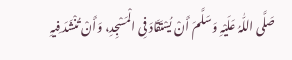صَلَّی اللّٰہُ عَلَیْہِ وَسَلَّمَ أَنْ یُسْتَقَادَ فِی الْمَسْجِدِ، وَأَنْ تُنْشَدَ فِیہِ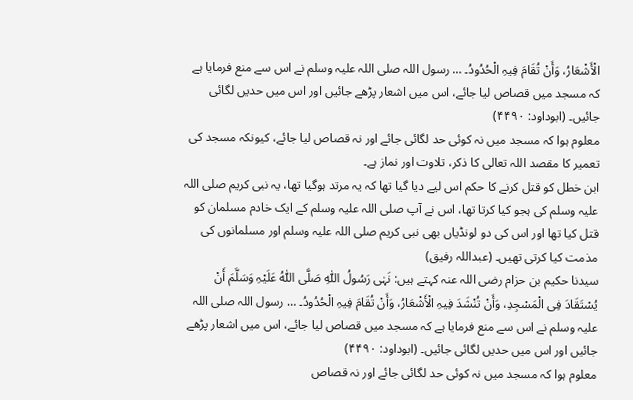الْأَشْعَارُ، وَأَنْ تُقَامَ فِیہِ الْحُدُودُ۔ … رسول اللہ صلی اللہ علیہ وسلم نے اس سے منع فرمایا ہے کہ مسجد میں قصاص لیا جائے، اس میں اشعار پڑھے جائیں اور اس میں حدیں لگائی جائیں۔ (ابوداود: ۴۴۹۰)
معلوم ہوا کہ مسجد میں نہ کوئی حد لگائی جائے اور نہ قصاص لیا جائے، کیونکہ مسجد کی تعمیر کا مقصد اللہ تعالی کا ذکر، تلاوت اور نماز ہے۔
ابن خطل کو قتل کرنے کا حکم اس لیے دیا گیا تھا کہ یہ مرتد ہوگیا تھا، یہ نبی کریم صلی اللہ علیہ وسلم کی ہجو کیا کرتا تھا، اس نے آپ صلی اللہ علیہ وسلم کے ایک خادم مسلمان کو قتل کیا تھا اور اس کی دو لونڈیاں بھی نبی کریم صلی اللہ علیہ وسلم اور مسلمانوں کی مذمت کیا کرتی تھیں۔ (عبداللہ رفیق)
سیدنا حکیم بن حزام رضی اللہ عنہ کہتے ہیں: نَہٰی رَسُولُ اللّٰہِ صَلَّی اللّٰہُ عَلَیْہِ وَسَلَّمَ أَنْ یُسْتَقَادَ فِی الْمَسْجِدِ، وَأَنْ تُنْشَدَ فِیہِ الْأَشْعَارُ، وَأَنْ تُقَامَ فِیہِ الْحُدُودُ۔ … رسول اللہ صلی اللہ علیہ وسلم نے اس سے منع فرمایا ہے کہ مسجد میں قصاص لیا جائے، اس میں اشعار پڑھے جائیں اور اس میں حدیں لگائی جائیں۔ (ابوداود: ۴۴۹۰)
معلوم ہوا کہ مسجد میں نہ کوئی حد لگائی جائے اور نہ قصاص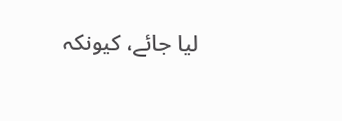لیا جائے، کیونکہ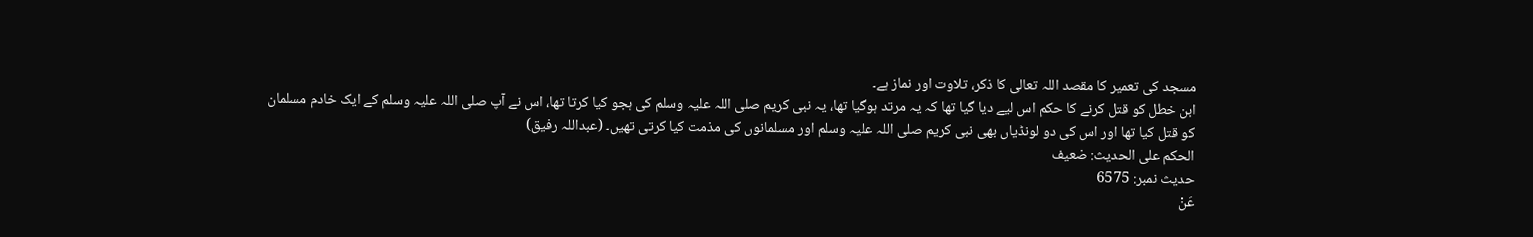مسجد کی تعمیر کا مقصد اللہ تعالی کا ذکر، تلاوت اور نماز ہے۔
ابن خطل کو قتل کرنے کا حکم اس لیے دیا گیا تھا کہ یہ مرتد ہوگیا تھا، یہ نبی کریم صلی اللہ علیہ وسلم کی ہجو کیا کرتا تھا، اس نے آپ صلی اللہ علیہ وسلم کے ایک خادم مسلمان کو قتل کیا تھا اور اس کی دو لونڈیاں بھی نبی کریم صلی اللہ علیہ وسلم اور مسلمانوں کی مذمت کیا کرتی تھیں۔ (عبداللہ رفیق)
الحكم على الحديث: ضعیف
حدیث نمبر: 6575
عَنْ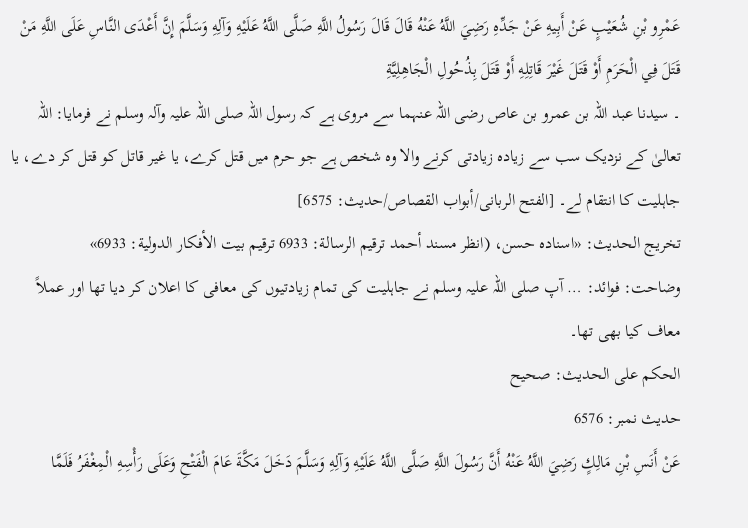عَمْرِو بْنِ شُعَيْبٍ عَنْ أَبِيهِ عَنْ جَدِّهِ رَضِيَ اللَّهُ عَنْهُ قَالَ قَالَ رَسُولُ اللَّهِ صَلَّى اللَّهُ عَلَيْهِ وَآلِهِ وَسَلَّمَ إِنَّ أَعْدَى النَّاسِ عَلَى اللَّهِ مَنْ قَتَلَ فِي الْحَرَمِ أَوْ قَتَلَ غَيْرَ قَاتِلِهِ أَوْ قَتَلَ بِذُحُولِ الْجَاهِلِيَّةِ
۔ سیدنا عبد اللہ بن عمرو بن عاص رضی اللہ عنہما سے مروی ہے کہ رسول اللہ صلی اللہ علیہ وآلہ وسلم نے فرمایا: اللہ تعالیٰ کے نزدیک سب سے زیادہ زیادتی کرنے والا وہ شخص ہے جو حرم میں قتل کرے، یا غیر قاتل کو قتل کر دے، یا جاہلیت کا انتقام لے۔ [الفتح الربانی/أبواب القصاص/حدیث: 6575]
تخریج الحدیث: «اسناده حسن، (انظر مسند أحمد ترقيم الرسالة: 6933 ترقیم بيت الأفكار الدولية: 6933»
وضاحت: فوائد: … آپ صلی اللہ علیہ وسلم نے جاہلیت کی تمام زیادتیوں کی معافی کا اعلان کر دیا تھا اور عملاً معاف کیا بھی تھا۔
الحكم على الحديث: صحیح
حدیث نمبر: 6576
عَنْ أَنَسِ بْنِ مَالِكٍ رَضِيَ اللَّهُ عَنْهُ أَنَّ رَسُولَ اللَّهِ صَلَّى اللَّهُ عَلَيْهِ وَآلِهِ وَسَلَّمَ دَخَلَ مَكَّةَ عَامَ الْفَتْحِ وَعَلَى رَأْسِهِ الْمِغْفَرُ فَلَمَّا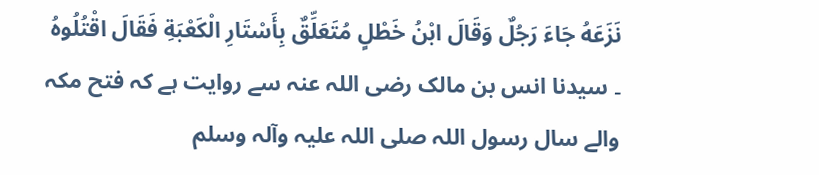نَزَعَهُ جَاءَ رَجُلٌ وَقَالَ ابْنُ خَطْلٍ مُتَعَلِّقٌ بِأَسْتَارِ الْكَعْبَةِ فَقَالَ اقْتُلُوهُ
۔ سیدنا انس بن مالک رضی اللہ عنہ سے روایت ہے کہ فتح مکہ والے سال رسول اللہ صلی اللہ علیہ وآلہ وسلم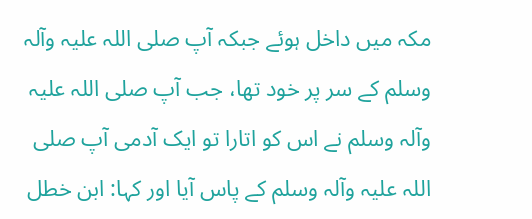مکہ میں داخل ہوئے جبکہ آپ صلی اللہ علیہ وآلہ وسلم کے سر پر خود تھا، جب آپ صلی اللہ علیہ وآلہ وسلم نے اس کو اتارا تو ایک آدمی آپ صلی اللہ علیہ وآلہ وسلم کے پاس آیا اور کہا: ابن خطل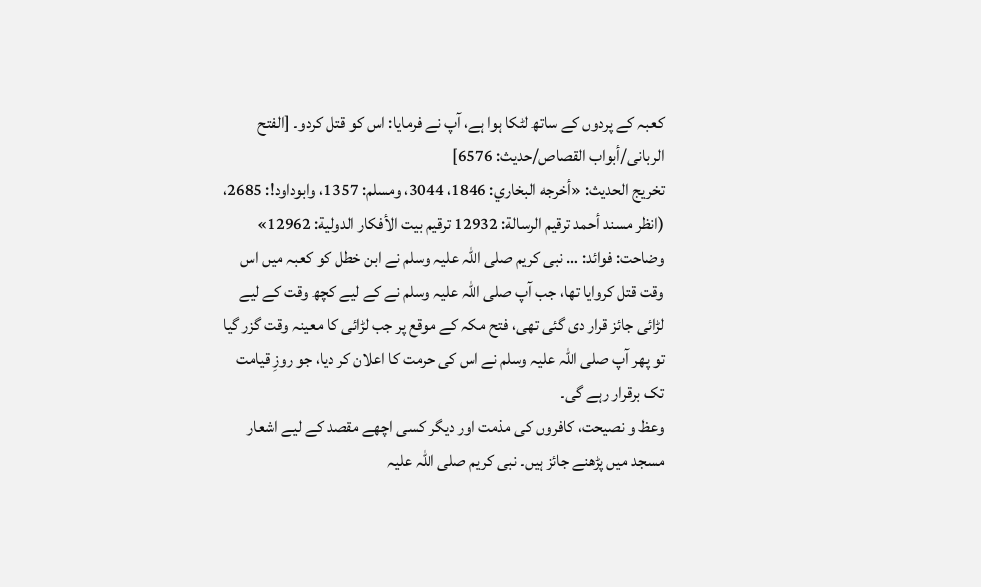کعبہ کے پردوں کے ساتھ لٹکا ہوا ہے، آپ نے فرمایا: اس کو قتل کردو۔ [الفتح الربانی/أبواب القصاص/حدیث: 6576]
تخریج الحدیث: «أخرجه البخاري: 1846، 3044، ومسلم: 1357، وابوداود!: 2685، (انظر مسند أحمد ترقيم الرسالة: 12932 ترقیم بيت الأفكار الدولية: 12962»
وضاحت: فوائد: … نبی کریم صلی اللہ علیہ وسلم نے ابن خطل کو کعبہ میں اس وقت قتل کروایا تھا، جب آپ صلی اللہ علیہ وسلم نے کے لیے کچھ وقت کے لیے لڑائی جائز قرار دی گئی تھی، فتح مکہ کے موقع پر جب لڑائی کا معینہ وقت گزر گیا تو پھر آپ صلی اللہ علیہ وسلم نے اس کی حرمت کا اعلان کر دیا، جو روزِ قیامت تک برقرار رہے گی۔
وعظ و نصیحت، کافروں کی مذمت اور دیگر کسی اچھے مقصد کے لیے اشعار مسجد میں پڑھنے جائز ہیں۔ نبی کریم صلی اللہ علیہ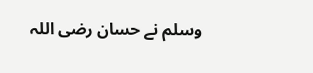وسلم نے حسان رضی اللہ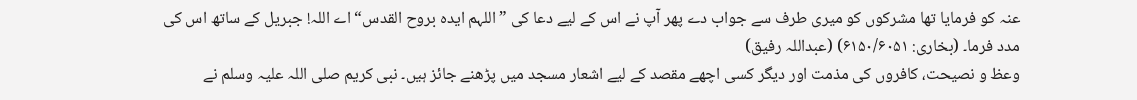عنہ کو فرمایا تھا مشرکوں کو میری طرف سے جواب دے پھر آپ نے اس کے لیے دعا کی ”اللہم ایدہ بروح القدس“ اے اللہ! جبریل کے ساتھ اس کی مدد فرما۔ (بخاری: ۶۱۵۰/۶۰۵۱) (عبداللہ رفیق)
وعظ و نصیحت، کافروں کی مذمت اور دیگر کسی اچھے مقصد کے لیے اشعار مسجد میں پڑھنے جائز ہیں۔ نبی کریم صلی اللہ علیہ وسلم نے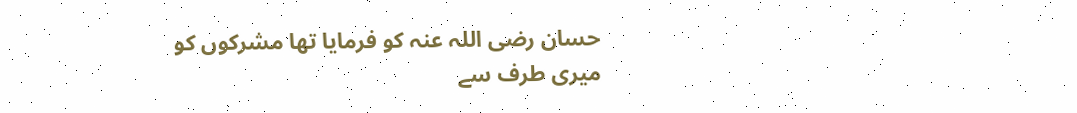حسان رضی اللہ عنہ کو فرمایا تھا مشرکوں کو میری طرف سے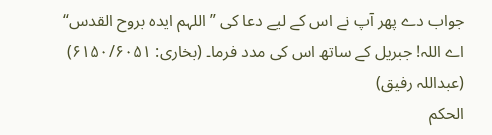جواب دے پھر آپ نے اس کے لیے دعا کی ”اللہم ایدہ بروح القدس“ اے اللہ! جبریل کے ساتھ اس کی مدد فرما۔ (بخاری: ۶۱۵۰/۶۰۵۱) (عبداللہ رفیق)
الحكم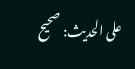على الحديث: صحیح